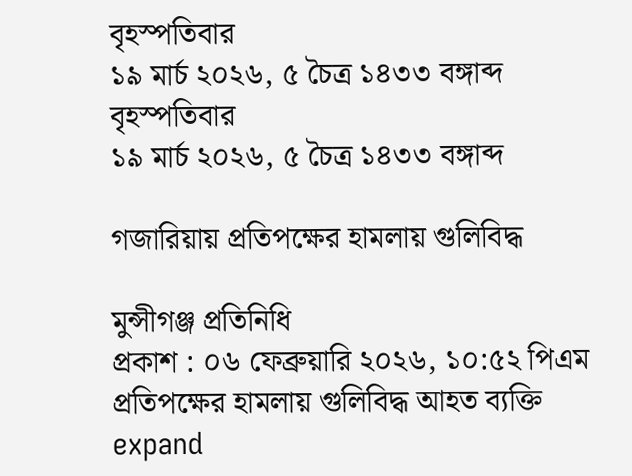বৃহস্পতিবার
১৯ মার্চ ২০২৬, ৫ চৈত্র ১৪৩৩ বঙ্গাব্দ
বৃহস্পতিবার
১৯ মার্চ ২০২৬, ৫ চৈত্র ১৪৩৩ বঙ্গাব্দ

গজারিয়ায় প্রতিপক্ষের হামলায় গুলিবিদ্ধ

মুন্সীগঞ্জ প্রতিনিধি
প্রকাশ : ০৬ ফেব্রুয়ারি ২০২৬, ১০:৫২ পিএম
প্রতিপক্ষের হামলায় গুলিবিদ্ধ আহত ব্যক্তি
expand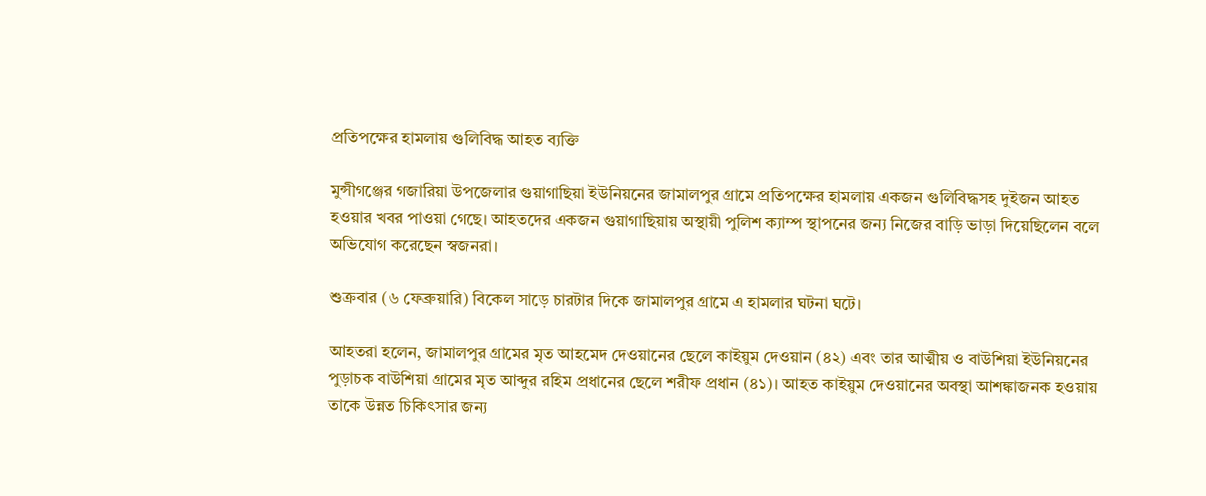প্রতিপক্ষের হামলায় গুলিবিদ্ধ আহত ব্যক্তি

মুন্সীগঞ্জের গজারিয়া উপজেলার গুয়াগাছিয়া ইউনিয়নের জামালপুর গ্রামে প্রতিপক্ষের হামলায় একজন গুলিবিদ্ধসহ দুইজন আহত হওয়ার খবর পাওয়া গেছে। আহতদের একজন গুয়াগাছিয়ায় অস্থায়ী পুলিশ ক্যাম্প স্থাপনের জন্য নিজের বাড়ি ভাড়া দিয়েছিলেন বলে অভিযোগ করেছেন স্বজনরা।

শুক্রবার (৬ ফেব্রুয়ারি) বিকেল সাড়ে চারটার দিকে জামালপুর গ্রামে এ হামলার ঘটনা ঘটে।

আহতরা হলেন, জামালপুর গ্রামের মৃত আহমেদ দেওয়ানের ছেলে কাইয়ুম দেওয়ান (৪২) এবং তার আত্মীয় ও বাউশিয়া ইউনিয়নের পুড়াচক বাউশিয়া গ্রামের মৃত আব্দুর রহিম প্রধানের ছেলে শরীফ প্রধান (৪১)। আহত কাইয়ুম দেওয়ানের অবস্থা আশঙ্কাজনক হওয়ায় তাকে উন্নত চিকিৎসার জন্য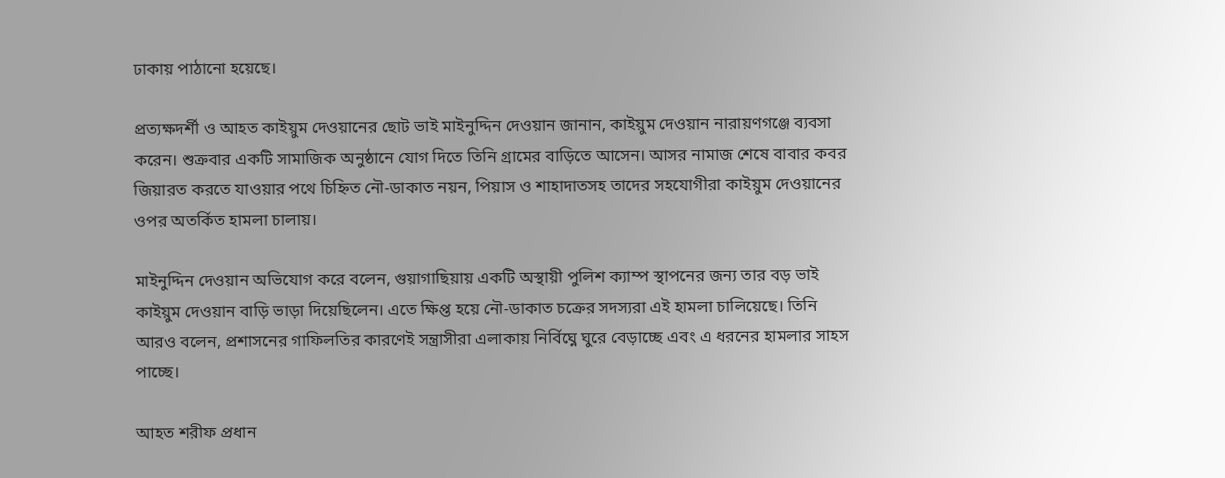ঢাকায় পাঠানো হয়েছে।

প্রত্যক্ষদর্শী ও আহত কাইয়ুম দেওয়ানের ছোট ভাই মাইনুদ্দিন দেওয়ান জানান, কাইয়ুম দেওয়ান নারায়ণগঞ্জে ব্যবসা করেন। শুক্রবার একটি সামাজিক অনুষ্ঠানে যোগ দিতে তিনি গ্রামের বাড়িতে আসেন। আসর নামাজ শেষে বাবার কবর জিয়ারত করতে যাওয়ার পথে চিহ্নিত নৌ-ডাকাত নয়ন, পিয়াস ও শাহাদাতসহ তাদের সহযোগীরা কাইয়ুম দেওয়ানের ওপর অতর্কিত হামলা চালায়।

মাইনুদ্দিন দেওয়ান অভিযোগ করে বলেন, গুয়াগাছিয়ায় একটি অস্থায়ী পুলিশ ক্যাম্প স্থাপনের জন্য তার বড় ভাই কাইয়ুম দেওয়ান বাড়ি ভাড়া দিয়েছিলেন। এতে ক্ষিপ্ত হয়ে নৌ-ডাকাত চক্রের সদস্যরা এই হামলা চালিয়েছে। তিনি আরও বলেন, প্রশাসনের গাফিলতির কারণেই সন্ত্রাসীরা এলাকায় নির্বিঘ্নে ঘুরে বেড়াচ্ছে এবং এ ধরনের হামলার সাহস পাচ্ছে।

আহত শরীফ প্রধান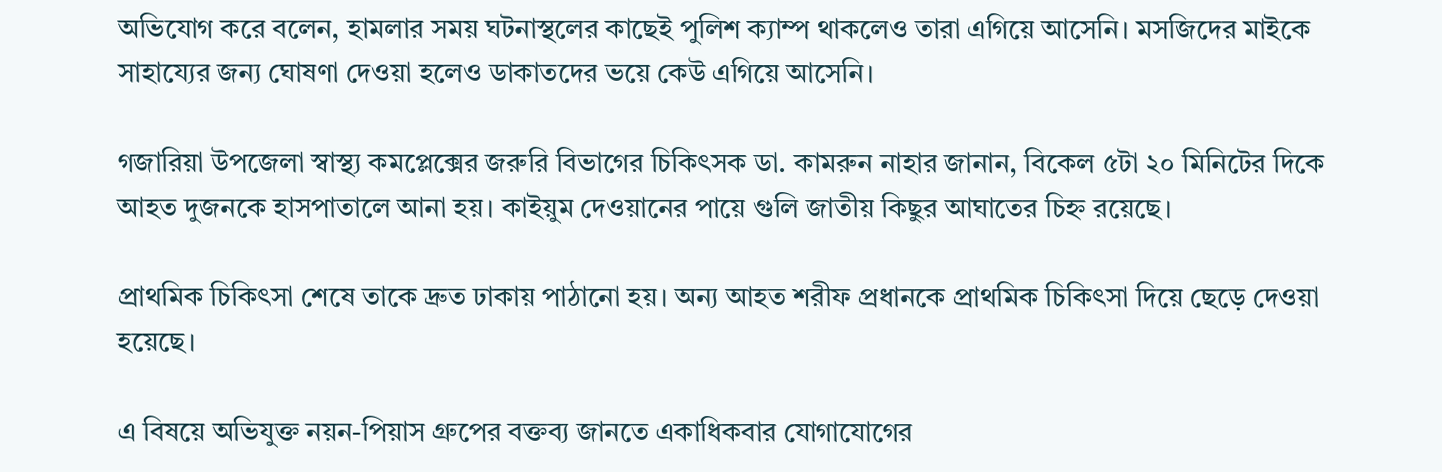অভিযোগ করে বলেন, হামলার সময় ঘটনাস্থলের কাছেই পুলিশ ক্যাম্প থাকলেও তারা এগিয়ে আসেনি। মসজিদের মাইকে সাহায্যের জন্য ঘোষণা দেওয়া হলেও ডাকাতদের ভয়ে কেউ এগিয়ে আসেনি।

গজারিয়া উপজেলা স্বাস্থ্য কমপ্লেক্সের জরুরি বিভাগের চিকিৎসক ডা. কামরুন নাহার জানান, বিকেল ৫টা ২০ মিনিটের দিকে আহত দুজনকে হাসপাতালে আনা হয়। কাইয়ুম দেওয়ানের পায়ে গুলি জাতীয় কিছুর আঘাতের চিহ্ন রয়েছে।

প্রাথমিক চিকিৎসা শেষে তাকে দ্রুত ঢাকায় পাঠানো হয়। অন্য আহত শরীফ প্রধানকে প্রাথমিক চিকিৎসা দিয়ে ছেড়ে দেওয়া হয়েছে।

এ বিষয়ে অভিযুক্ত নয়ন-পিয়াস গ্রুপের বক্তব্য জানতে একাধিকবার যোগাযোগের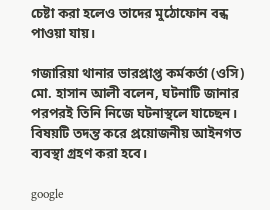চেষ্টা করা হলেও তাদের মুঠোফোন বন্ধ পাওয়া যায়।

গজারিয়া থানার ভারপ্রাপ্ত কর্মকর্তা (ওসি) মো. হাসান আলী বলেন, ঘটনাটি জানার পরপরই তিনি নিজে ঘটনাস্থলে যাচ্ছেন। বিষয়টি তদন্ত করে প্রয়োজনীয় আইনগত ব্যবস্থা গ্রহণ করা হবে।

google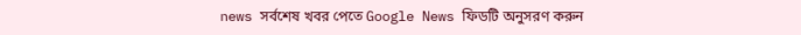news সর্বশেষ খবর পেতে Google News ফিডটি অনুসরণ করুন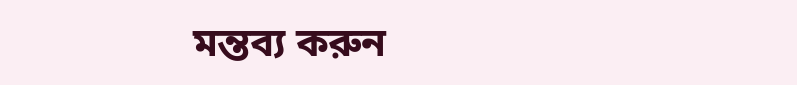মন্তব্য করুন